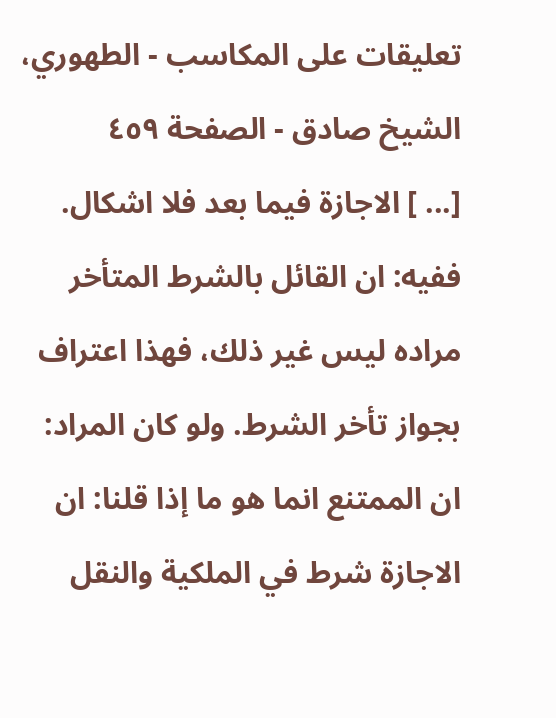تعليقات على المكاسب - الطهوري، الشيخ صادق - الصفحة ٤٥٩
[... ] الاجازة فيما بعد فلا اشكال. ففيه: ان القائل بالشرط المتأخر مراده ليس غير ذلك، فهذا اعتراف بجواز تأخر الشرط. ولو كان المراد: ان الممتنع انما هو ما إذا قلنا: ان الاجازة شرط في الملكية والنقل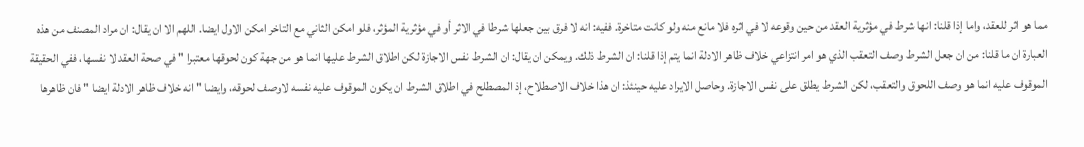مما هو اثر للعقد، واما إذا قلنا: انها شرط في مؤثرية العقد من حين وقوعه لا في اثره فلا مانع منه ولو كانت متاخرة. ففيه: انه لا فرق بين جعلها شرطا في الاثر أو في مؤثرية المؤثر، فلو امكن الثاني مع التاخر امكن الاول ايضا. اللهم الا ان يقال: ان مراد المصنف من هذه العبارة ان ما قلنا: من ان جعل الشرط وصف التعقب الذي هو امر انتزاعي خلاف ظاهر الادلة انما يتم إذا قلنا: ان الشرط ذلك. ويمكن ان يقال: ان الشرط نفس الاجازة لكن اطلاق الشرط عليها انما هو من جهة كون لحوقها معتبرا " في صحة العقد لا نفسها، ففي الحقيقة الموقوف عليه انما هو وصف اللحوق والتعقب، لكن الشرط يطلق على نفس الاجازة. وحاصل الايراد عليه حينئذ: ان هذا خلاف الاصطلاح، إذ المصطلح في اطلاق الشرط ان يكون الموقوف عليه نفسه لاوصف لحوقه، وايضا " انه خلاف ظاهر الادلة ايضا " فان ظاهرها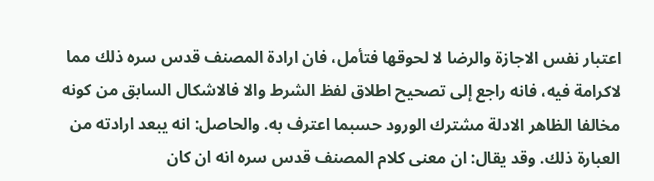اعتبار نفس الاجازة والرضا لا لحوقها فتأمل، فان ارادة المصنف قدس سره ذلك مما لاكرامة فيه، فانه راجع إلى تصحيح اطلاق لفظ الشرط والا فالاشكال السابق من كونه مخالفا الظاهر الادلة مشترك الورود حسبما اعترف به. والحاصل: انه يبعد ارادته من العبارة ذلك. وقد يقال: ان معنى كلام المصنف قدس سره انه ان كان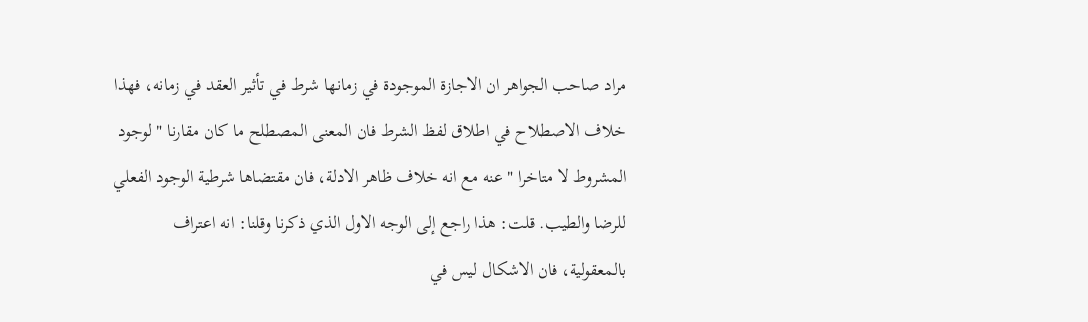مراد صاحب الجواهر ان الاجازة الموجودة في زمانها شرط في تأثير العقد في زمانه، فهذا خلاف الاصطلاح في اطلاق لفظ الشرط فان المعنى المصطلح ما كان مقارنا " لوجود المشروط لا متاخرا " عنه مع انه خلاف ظاهر الادلة، فان مقتضاها شرطية الوجود الفعلي للرضا والطيب. قلت: هذا راجع إلى الوجه الاول الذي ذكرنا وقلنا: انه اعتراف بالمعقولية، فان الاشكال ليس في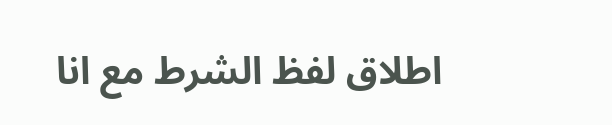اطلاق لفظ الشرط مع انا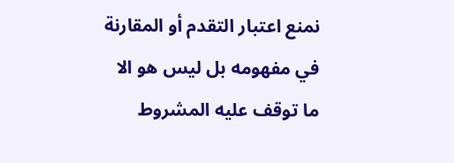نمنع اعتبار التقدم أو المقارنة في مفهومه بل ليس هو الا ما توقف عليه المشروط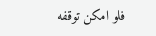فلو امكن توقفه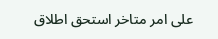على امر متاخر استحق اطلاق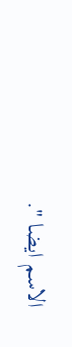الاسم ايضا ".